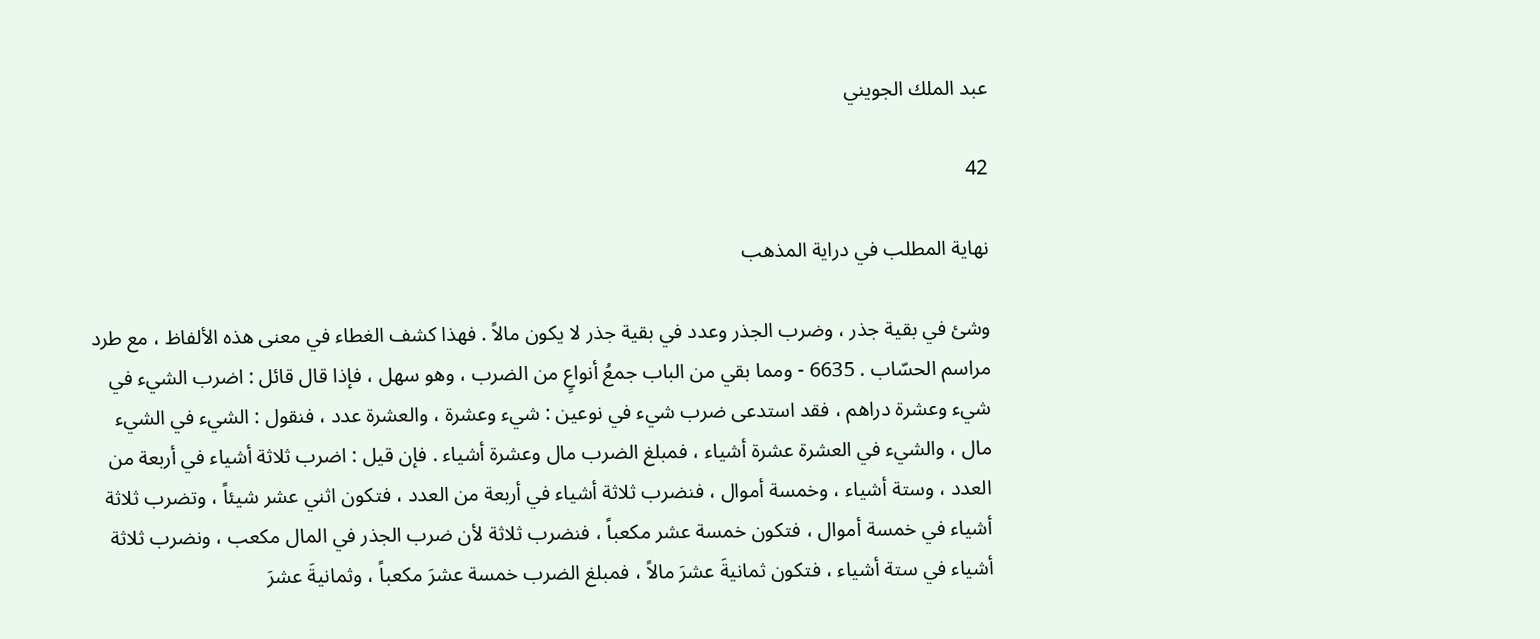عبد الملك الجويني

42

نهاية المطلب في دراية المذهب

وشئ في بقية جذر ، وضرب الجذر وعدد في بقية جذر لا يكون مالاً . فهذا كشف الغطاء في معنى هذه الألفاظ ، مع طرد مراسم الحسّاب . 6635 - ومما بقي من الباب جمعُ أنواعٍ من الضرب ، وهو سهل ، فإذا قال قائل : اضرب الشيء في شيء وعشرة دراهم ، فقد استدعى ضرب شيء في نوعين : شيء وعشرة ، والعشرة عدد ، فنقول : الشيء في الشيء مال ، والشيء في العشرة عشرة أشياء ، فمبلغ الضرب مال وعشرة أشياء . فإن قيل : اضرب ثلاثة أشياء في أربعة من العدد ، وستة أشياء ، وخمسة أموال ، فنضرب ثلاثة أشياء في أربعة من العدد ، فتكون اثني عشر شيئاً ، وتضرب ثلاثة أشياء في خمسة أموال ، فتكون خمسة عشر مكعباً ، فنضرب ثلاثة لأن ضرب الجذر في المال مكعب ، ونضرب ثلاثة أشياء في ستة أشياء ، فتكون ثمانيةَ عشرَ مالاً ، فمبلغ الضرب خمسة عشرَ مكعباً ، وثمانيةَ عشرَ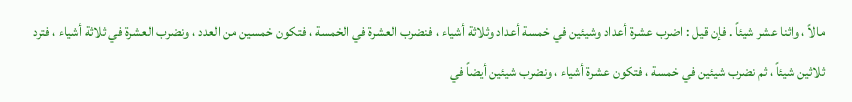مالاً ، واثنا عشر شيئاً . فإن قيل : اضرب عشرة أعداد وشيئين في خمسة أعداد وثلاثة أشياء ، فنضرب العشرة في الخمسة ، فتكون خمسين من العدد ، ونضرب العشرة في ثلاثة أشياء ، فترد ثلاثين شيئاً ، ثم نضرب شيئين في خمسة ، فتكون عشرة أشياء ، ونضرب شيئين أيضاً في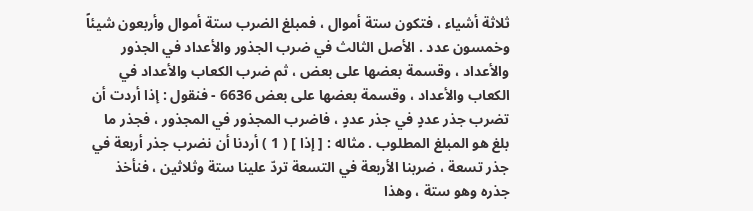ثلاثة أشياء ، فتكون ستة أموال ، فمبلغ الضرب ستة أموال وأربعون شيئاً وخمسون عدد . الأصل الثالث في ضرب الجذور والأعداد في الجذور والأعداد ، وقسمة بعضها على بعض ، ثم ضرب الكعاب والأعداد في الكعاب والأعداد ، وقسمة بعضها على بعض 6636 - فنقول : إذا أردت أن تضرب جذر عددٍ في جذر عددٍ ، فاضرب المجذور في المجذور ، فجذر ما بلغ هو المبلغ المطلوب . مثاله : [ إذا ] ( 1 ) أردنا أن نضرب جذر أربعة في جذر تسعة ، ضربنا الأربعة في التسعة تردّ علينا ستة وثلاثين ، فنأخذ جذره وهو ستة ، وهذا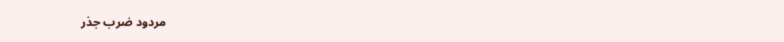مردود ضرب جذر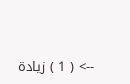--> ( 1 ) زيادة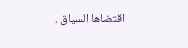اقتضاها السياق .